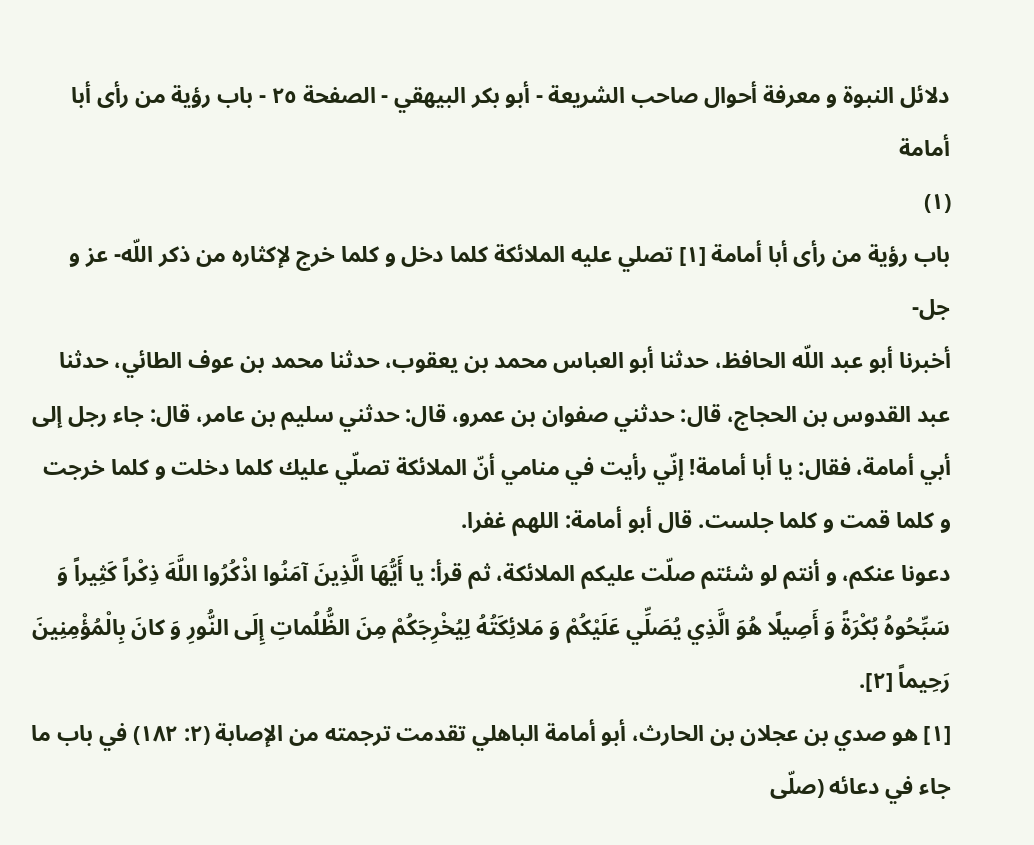دلائل النبوة و معرفة أحوال صاحب الشريعة - أبو بكر البيهقي - الصفحة ٢٥ - باب رؤية من رأى أبا أمامة
(١)
باب رؤية من رأى أبا أمامة [١] تصلي عليه الملائكة كلما دخل و كلما خرج لإكثاره من ذكر اللّه- عز و جل-
أخبرنا أبو عبد اللّه الحافظ، حدثنا أبو العباس محمد بن يعقوب، حدثنا محمد بن عوف الطائي، حدثنا عبد القدوس بن الحجاج، قال: حدثني صفوان بن عمرو، قال: حدثني سليم بن عامر، قال: جاء رجل إلى أبي أمامة، فقال: يا أبا أمامة! إنّي رأيت في منامي أنّ الملائكة تصلّي عليك كلما دخلت و كلما خرجت و كلما قمت و كلما جلست. قال أبو أمامة: اللهم غفرا.
دعونا عنكم، و أنتم لو شئتم صلّت عليكم الملائكة، ثم قرأ: يا أَيُّهَا الَّذِينَ آمَنُوا اذْكُرُوا اللَّهَ ذِكْراً كَثِيراً وَ سَبِّحُوهُ بُكْرَةً وَ أَصِيلًا هُوَ الَّذِي يُصَلِّي عَلَيْكُمْ وَ مَلائِكَتُهُ لِيُخْرِجَكُمْ مِنَ الظُّلُماتِ إِلَى النُّورِ وَ كانَ بِالْمُؤْمِنِينَ رَحِيماً [٢].
[١] هو صدي بن عجلان بن الحارث، أبو أمامة الباهلي تقدمت ترجمته من الإصابة (٢: ١٨٢) في باب ما جاء في دعائه (صلّى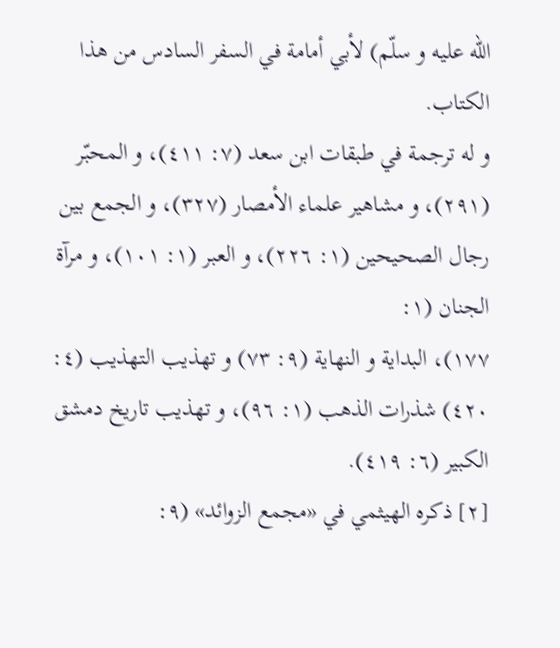اللّه عليه و سلّم) لأبي أمامة في السفر السادس من هذا الكتاب.
و له ترجمة في طبقات ابن سعد (٧: ٤١١)، و المحبّر (٢٩١)، و مشاهير علماء الأمصار (٣٢٧)، و الجمع بين رجال الصحيحين (١: ٢٢٦)، و العبر (١: ١٠١)، و مرآة الجنان (١:
١٧٧)، البداية و النهاية (٩: ٧٣) و تهذيب التهذيب (٤: ٤٢٠) شذرات الذهب (١: ٩٦)، و تهذيب تاريخ دمشق الكبير (٦: ٤١٩).
[٢] ذكره الهيثمي في «مجمع الزوائد» (٩: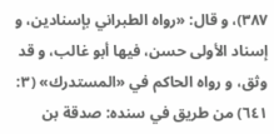٣٨٧)، و قال: «رواه الطبراني بإسنادين، و إسناد الأولى حسن، فيها أبو غالب، و قد وثق، و رواه الحاكم في «المستدرك» (٣: ٦٤١) من طريق في سنده: صدقة بن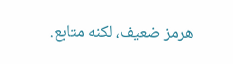هرمز ضعيف، لكنه متابع.